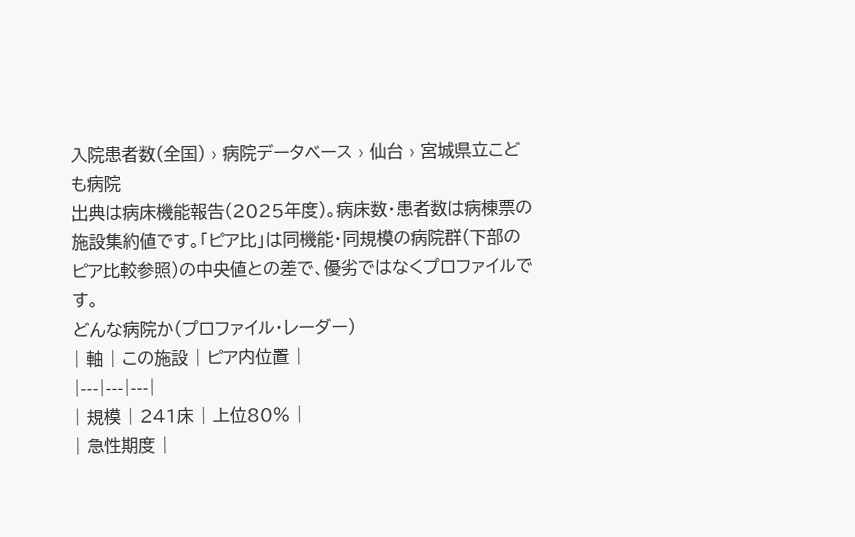入院患者数(全国) › 病院データベース › 仙台 › 宮城県立こども病院
出典は病床機能報告(2025年度)。病床数・患者数は病棟票の施設集約値です。「ピア比」は同機能・同規模の病院群(下部のピア比較参照)の中央値との差で、優劣ではなくプロファイルです。
どんな病院か(プロファイル・レーダー)
| 軸 | この施設 | ピア内位置 |
|---|---|---|
| 規模 | 241床 | 上位80% |
| 急性期度 |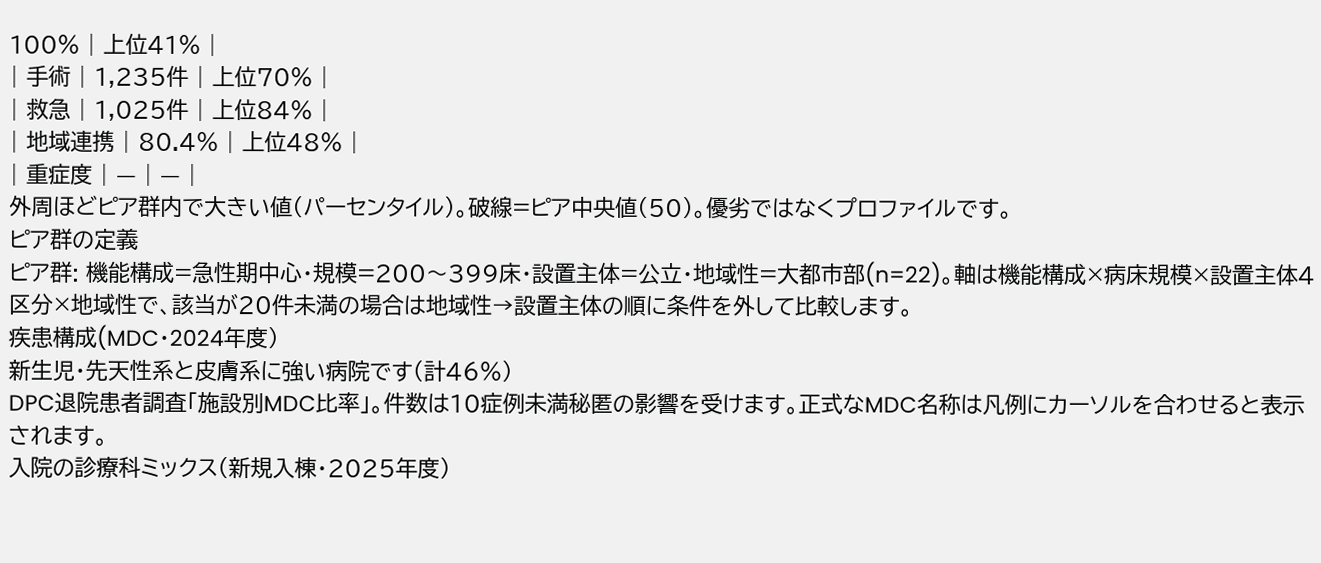100% | 上位41% |
| 手術 | 1,235件 | 上位70% |
| 救急 | 1,025件 | 上位84% |
| 地域連携 | 80.4% | 上位48% |
| 重症度 | — | — |
外周ほどピア群内で大きい値(パーセンタイル)。破線=ピア中央値(50)。優劣ではなくプロファイルです。
ピア群の定義
ピア群: 機能構成=急性期中心・規模=200〜399床・設置主体=公立・地域性=大都市部(n=22)。軸は機能構成×病床規模×設置主体4区分×地域性で、該当が20件未満の場合は地域性→設置主体の順に条件を外して比較します。
疾患構成(MDC・2024年度)
新生児・先天性系と皮膚系に強い病院です(計46%)
DPC退院患者調査「施設別MDC比率」。件数は10症例未満秘匿の影響を受けます。正式なMDC名称は凡例にカーソルを合わせると表示されます。
入院の診療科ミックス(新規入棟・2025年度)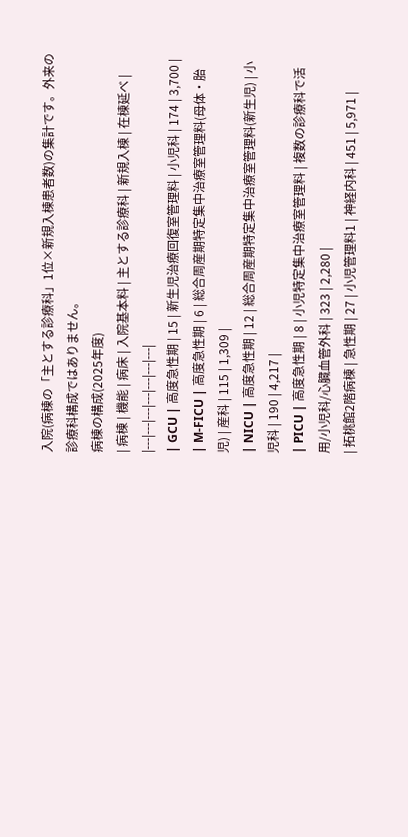入院(病棟の「主とする診療科」1位×新規入棟患者数)の集計です。外来の診療科構成ではありません。
病棟の構成(2025年度)
| 病棟 | 機能 | 病床 | 入院基本料 | 主とする診療科 | 新規入棟 | 在棟延べ |
|---|---|---|---|---|---|---|
| GCU | 高度急性期 | 15 | 新生児治療回復室管理料 | 小児科 | 174 | 3,700 |
| M-FICU | 高度急性期 | 6 | 総合周産期特定集中治療室管理料(母体・胎児) | 産科 | 115 | 1,309 |
| NICU | 高度急性期 | 12 | 総合周産期特定集中治療室管理料(新生児) | 小児科 | 190 | 4,217 |
| PICU | 高度急性期 | 8 | 小児特定集中治療室管理料 | 複数の診療科で活用/小児科/心臓血管外科 | 323 | 2,280 |
| 拓桃館2階病棟 | 急性期 | 27 | 小児管理料1 | 神経内科 | 451 | 5,971 |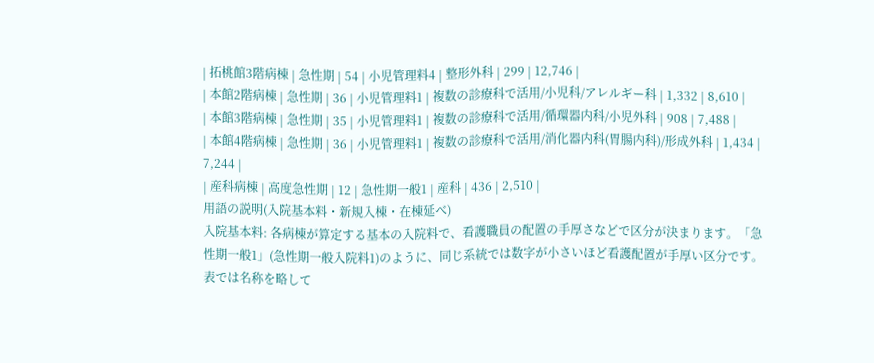| 拓桃館3階病棟 | 急性期 | 54 | 小児管理料4 | 整形外科 | 299 | 12,746 |
| 本館2階病棟 | 急性期 | 36 | 小児管理料1 | 複数の診療科で活用/小児科/アレルギー科 | 1,332 | 8,610 |
| 本館3階病棟 | 急性期 | 35 | 小児管理料1 | 複数の診療科で活用/循環器内科/小児外科 | 908 | 7,488 |
| 本館4階病棟 | 急性期 | 36 | 小児管理料1 | 複数の診療科で活用/消化器内科(胃腸内科)/形成外科 | 1,434 | 7,244 |
| 産科病棟 | 高度急性期 | 12 | 急性期一般1 | 産科 | 436 | 2,510 |
用語の説明(入院基本料・新規入棟・在棟延べ)
入院基本料: 各病棟が算定する基本の入院料で、看護職員の配置の手厚さなどで区分が決まります。「急性期一般1」(急性期一般入院料1)のように、同じ系統では数字が小さいほど看護配置が手厚い区分です。表では名称を略して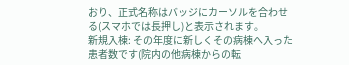おり、正式名称はバッジにカーソルを合わせる(スマホでは長押し)と表示されます。
新規入棟: その年度に新しくその病棟へ入った患者数です(院内の他病棟からの転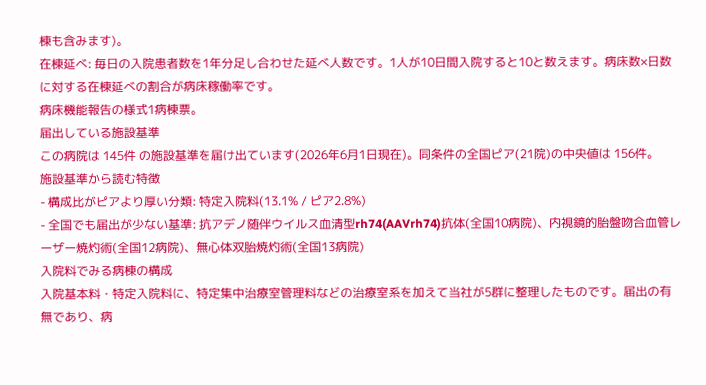棟も含みます)。
在棟延べ: 毎日の入院患者数を1年分足し合わせた延べ人数です。1人が10日間入院すると10と数えます。病床数×日数に対する在棟延べの割合が病床稼働率です。
病床機能報告の様式1病棟票。
届出している施設基準
この病院は 145件 の施設基準を届け出ています(2026年6月1日現在)。同条件の全国ピア(21院)の中央値は 156件。
施設基準から読む特徴
- 構成比がピアより厚い分類: 特定入院料(13.1% / ピア2.8%)
- 全国でも届出が少ない基準: 抗アデノ随伴ウイルス血清型rh74(AAVrh74)抗体(全国10病院)、内視鏡的胎盤吻合血管レーザー焼灼術(全国12病院)、無心体双胎焼灼術(全国13病院)
入院料でみる病棟の構成
入院基本料・特定入院料に、特定集中治療室管理料などの治療室系を加えて当社が5群に整理したものです。届出の有無であり、病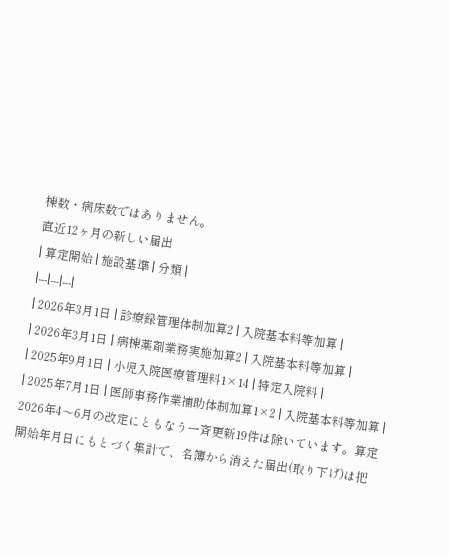棟数・病床数ではありません。
直近12ヶ月の新しい届出
| 算定開始 | 施設基準 | 分類 |
|---|---|---|
| 2026年3月1日 | 診療録管理体制加算2 | 入院基本料等加算 |
| 2026年3月1日 | 病棟薬剤業務実施加算2 | 入院基本料等加算 |
| 2025年9月1日 | 小児入院医療管理料1×14 | 特定入院料 |
| 2025年7月1日 | 医師事務作業補助体制加算1×2 | 入院基本料等加算 |
2026年4〜6月の改定にともなう一斉更新19件は除いています。算定開始年月日にもとづく集計で、名簿から消えた届出(取り下げ)は把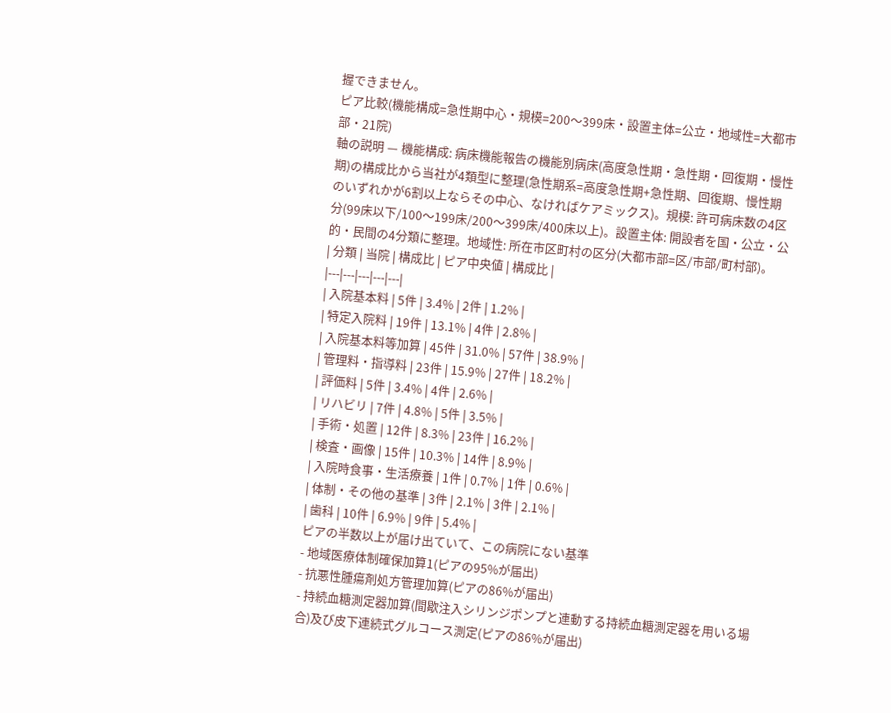握できません。
ピア比較(機能構成=急性期中心・規模=200〜399床・設置主体=公立・地域性=大都市部・21院)
軸の説明 — 機能構成: 病床機能報告の機能別病床(高度急性期・急性期・回復期・慢性期)の構成比から当社が4類型に整理(急性期系=高度急性期+急性期、回復期、慢性期のいずれかが6割以上ならその中心、なければケアミックス)。規模: 許可病床数の4区分(99床以下/100〜199床/200〜399床/400床以上)。設置主体: 開設者を国・公立・公的・民間の4分類に整理。地域性: 所在市区町村の区分(大都市部=区/市部/町村部)。
| 分類 | 当院 | 構成比 | ピア中央値 | 構成比 |
|---|---|---|---|---|
| 入院基本料 | 5件 | 3.4% | 2件 | 1.2% |
| 特定入院料 | 19件 | 13.1% | 4件 | 2.8% |
| 入院基本料等加算 | 45件 | 31.0% | 57件 | 38.9% |
| 管理料・指導料 | 23件 | 15.9% | 27件 | 18.2% |
| 評価料 | 5件 | 3.4% | 4件 | 2.6% |
| リハビリ | 7件 | 4.8% | 5件 | 3.5% |
| 手術・処置 | 12件 | 8.3% | 23件 | 16.2% |
| 検査・画像 | 15件 | 10.3% | 14件 | 8.9% |
| 入院時食事・生活療養 | 1件 | 0.7% | 1件 | 0.6% |
| 体制・その他の基準 | 3件 | 2.1% | 3件 | 2.1% |
| 歯科 | 10件 | 6.9% | 9件 | 5.4% |
ピアの半数以上が届け出ていて、この病院にない基準
- 地域医療体制確保加算1(ピアの95%が届出)
- 抗悪性腫瘍剤処方管理加算(ピアの86%が届出)
- 持続血糖測定器加算(間歇注入シリンジポンプと連動する持続血糖測定器を用いる場合)及び皮下連続式グルコース測定(ピアの86%が届出)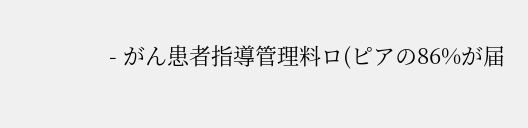- がん患者指導管理料ロ(ピアの86%が届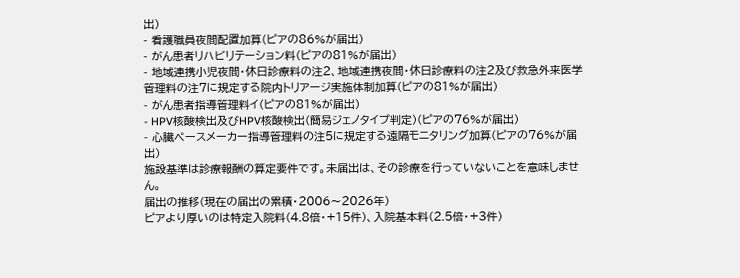出)
- 看護職員夜間配置加算(ピアの86%が届出)
- がん患者リハビリテーション料(ピアの81%が届出)
- 地域連携小児夜間・休日診療料の注2、地域連携夜間・休日診療料の注2及び救急外来医学管理料の注7に規定する院内トリアージ実施体制加算(ピアの81%が届出)
- がん患者指導管理料イ(ピアの81%が届出)
- HPV核酸検出及びHPV核酸検出(簡易ジェノタイプ判定)(ピアの76%が届出)
- 心臓ペースメーカー指導管理料の注5に規定する遠隔モニタリング加算(ピアの76%が届出)
施設基準は診療報酬の算定要件です。未届出は、その診療を行っていないことを意味しません。
届出の推移(現在の届出の累積・2006〜2026年)
ピアより厚いのは特定入院料(4.8倍・+15件)、入院基本料(2.5倍・+3件)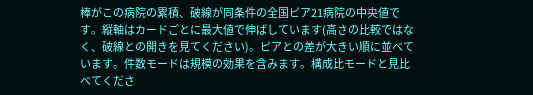棒がこの病院の累積、破線が同条件の全国ピア21病院の中央値です。縦軸はカードごとに最大値で伸ばしています(高さの比較ではなく、破線との開きを見てください)。ピアとの差が大きい順に並べています。件数モードは規模の効果を含みます。構成比モードと見比べてくださ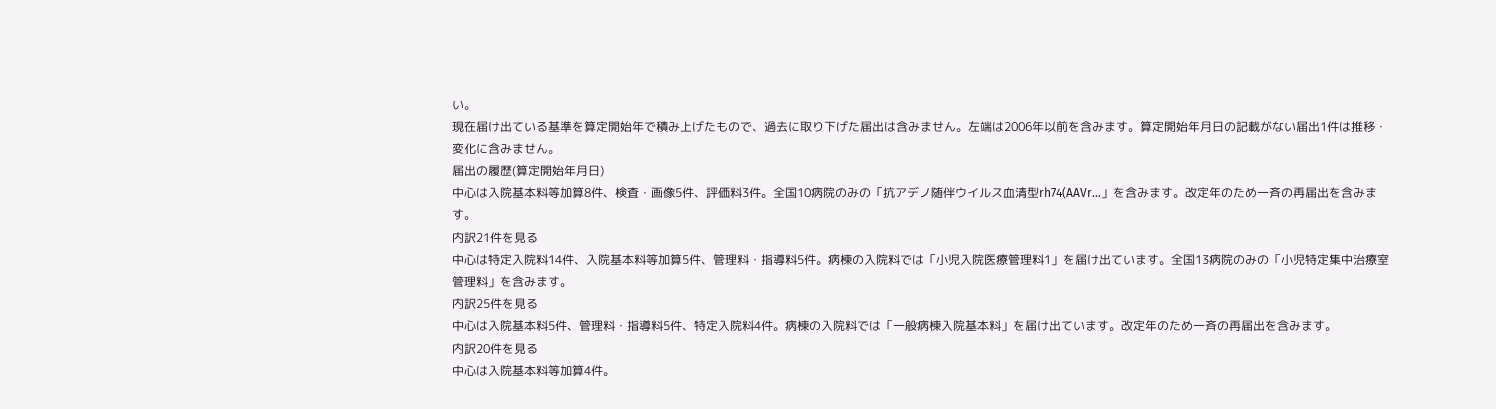い。
現在届け出ている基準を算定開始年で積み上げたもので、過去に取り下げた届出は含みません。左端は2006年以前を含みます。算定開始年月日の記載がない届出1件は推移・変化に含みません。
届出の履歴(算定開始年月日)
中心は入院基本料等加算8件、検査・画像5件、評価料3件。全国10病院のみの「抗アデノ随伴ウイルス血清型rh74(AAVr…」を含みます。改定年のため一斉の再届出を含みます。
内訳21件を見る
中心は特定入院料14件、入院基本料等加算5件、管理料・指導料5件。病棟の入院料では「小児入院医療管理料1」を届け出ています。全国13病院のみの「小児特定集中治療室管理料」を含みます。
内訳25件を見る
中心は入院基本料5件、管理料・指導料5件、特定入院料4件。病棟の入院料では「一般病棟入院基本料」を届け出ています。改定年のため一斉の再届出を含みます。
内訳20件を見る
中心は入院基本料等加算4件。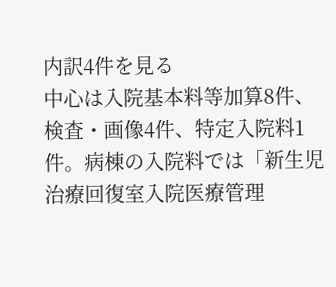内訳4件を見る
中心は入院基本料等加算8件、検査・画像4件、特定入院料1件。病棟の入院料では「新生児治療回復室入院医療管理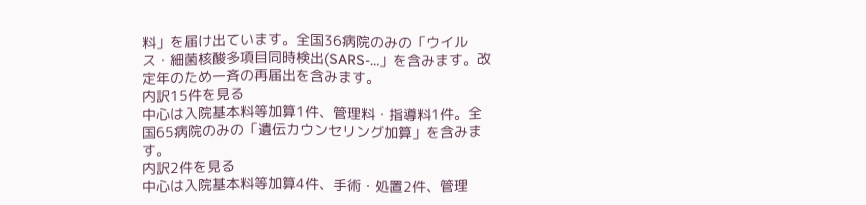料」を届け出ています。全国36病院のみの「ウイルス・細菌核酸多項目同時検出(SARS-…」を含みます。改定年のため一斉の再届出を含みます。
内訳15件を見る
中心は入院基本料等加算1件、管理料・指導料1件。全国65病院のみの「遺伝カウンセリング加算」を含みます。
内訳2件を見る
中心は入院基本料等加算4件、手術・処置2件、管理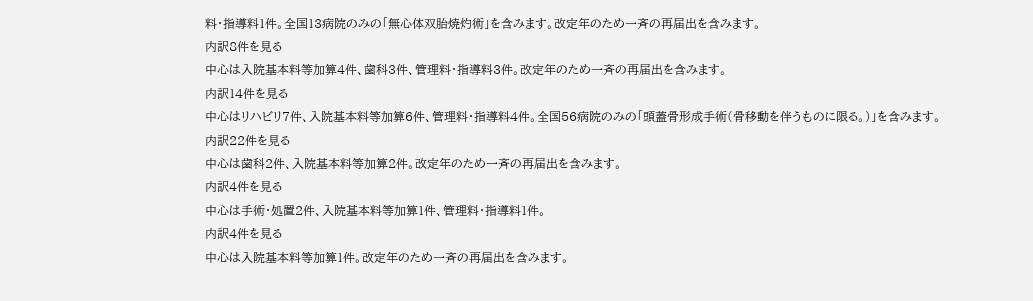料・指導料1件。全国13病院のみの「無心体双胎焼灼術」を含みます。改定年のため一斉の再届出を含みます。
内訳8件を見る
中心は入院基本料等加算4件、歯科3件、管理料・指導料3件。改定年のため一斉の再届出を含みます。
内訳14件を見る
中心はリハビリ7件、入院基本料等加算6件、管理料・指導料4件。全国56病院のみの「頭蓋骨形成手術(骨移動を伴うものに限る。)」を含みます。
内訳22件を見る
中心は歯科2件、入院基本料等加算2件。改定年のため一斉の再届出を含みます。
内訳4件を見る
中心は手術・処置2件、入院基本料等加算1件、管理料・指導料1件。
内訳4件を見る
中心は入院基本料等加算1件。改定年のため一斉の再届出を含みます。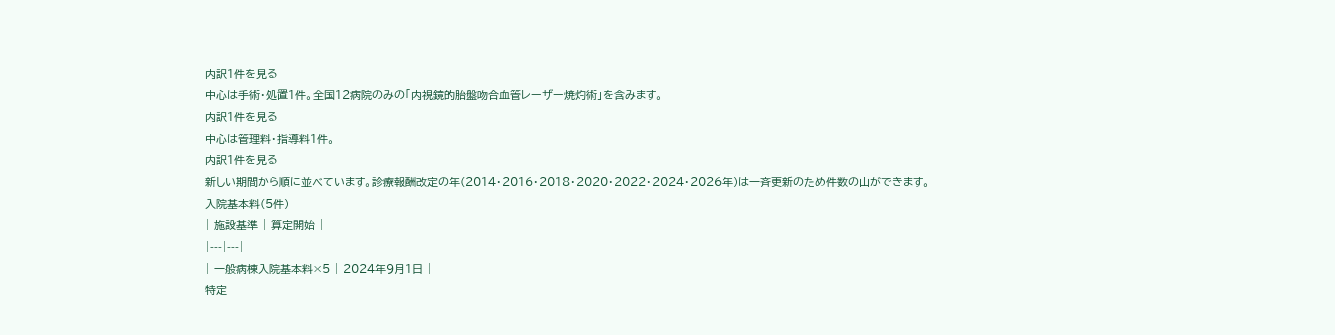内訳1件を見る
中心は手術・処置1件。全国12病院のみの「内視鏡的胎盤吻合血管レーザー焼灼術」を含みます。
内訳1件を見る
中心は管理料・指導料1件。
内訳1件を見る
新しい期間から順に並べています。診療報酬改定の年(2014・2016・2018・2020・2022・2024・2026年)は一斉更新のため件数の山ができます。
入院基本料(5件)
| 施設基準 | 算定開始 |
|---|---|
| 一般病棟入院基本料×5 | 2024年9月1日 |
特定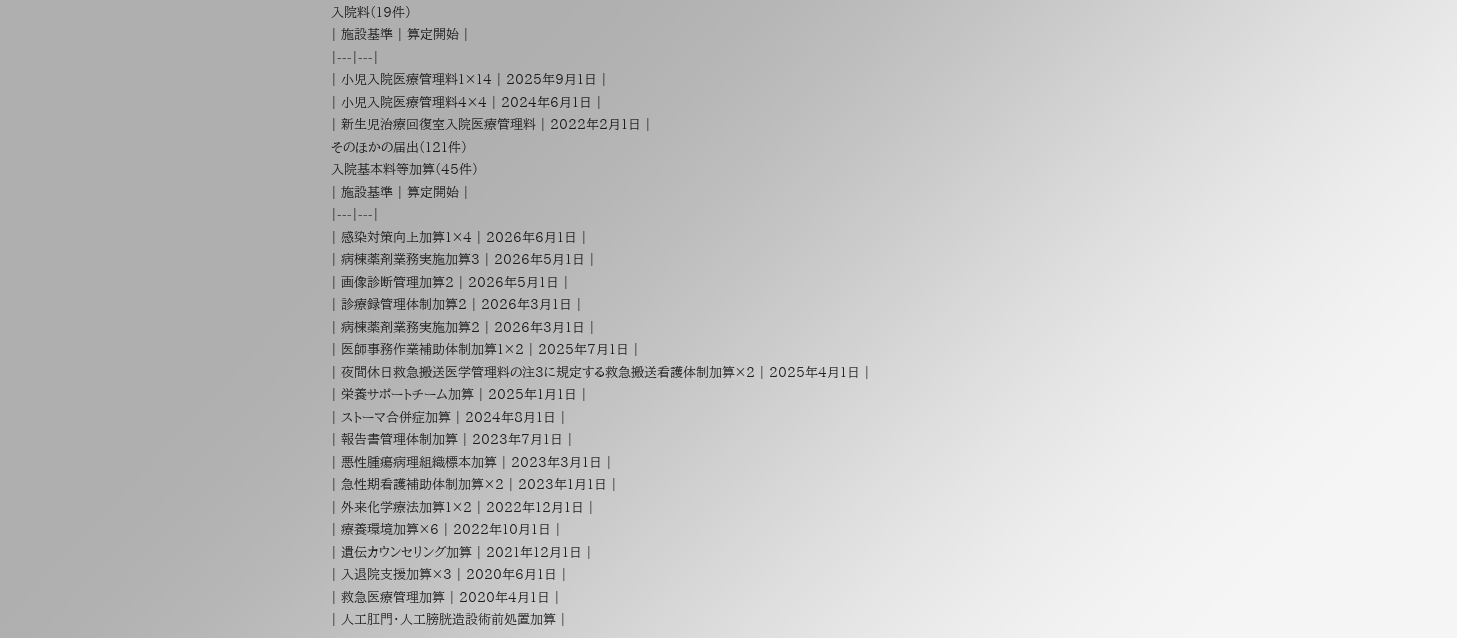入院料(19件)
| 施設基準 | 算定開始 |
|---|---|
| 小児入院医療管理料1×14 | 2025年9月1日 |
| 小児入院医療管理料4×4 | 2024年6月1日 |
| 新生児治療回復室入院医療管理料 | 2022年2月1日 |
そのほかの届出(121件)
入院基本料等加算(45件)
| 施設基準 | 算定開始 |
|---|---|
| 感染対策向上加算1×4 | 2026年6月1日 |
| 病棟薬剤業務実施加算3 | 2026年5月1日 |
| 画像診断管理加算2 | 2026年5月1日 |
| 診療録管理体制加算2 | 2026年3月1日 |
| 病棟薬剤業務実施加算2 | 2026年3月1日 |
| 医師事務作業補助体制加算1×2 | 2025年7月1日 |
| 夜間休日救急搬送医学管理料の注3に規定する救急搬送看護体制加算×2 | 2025年4月1日 |
| 栄養サポートチーム加算 | 2025年1月1日 |
| ストーマ合併症加算 | 2024年8月1日 |
| 報告書管理体制加算 | 2023年7月1日 |
| 悪性腫瘍病理組織標本加算 | 2023年3月1日 |
| 急性期看護補助体制加算×2 | 2023年1月1日 |
| 外来化学療法加算1×2 | 2022年12月1日 |
| 療養環境加算×6 | 2022年10月1日 |
| 遺伝カウンセリング加算 | 2021年12月1日 |
| 入退院支援加算×3 | 2020年6月1日 |
| 救急医療管理加算 | 2020年4月1日 |
| 人工肛門・人工膀胱造設術前処置加算 |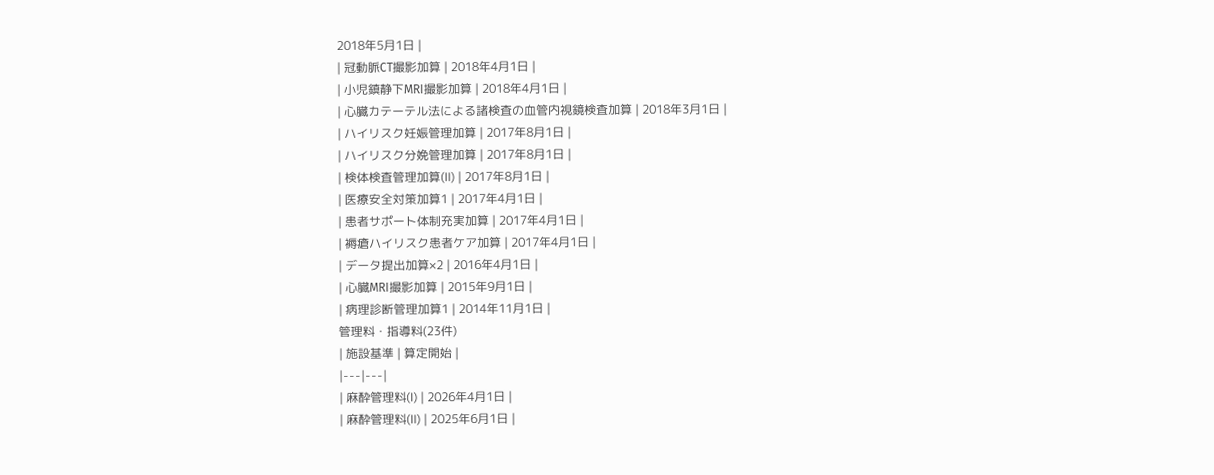2018年5月1日 |
| 冠動脈CT撮影加算 | 2018年4月1日 |
| 小児鎮静下MRI撮影加算 | 2018年4月1日 |
| 心臓カテーテル法による諸検査の血管内視鏡検査加算 | 2018年3月1日 |
| ハイリスク妊娠管理加算 | 2017年8月1日 |
| ハイリスク分娩管理加算 | 2017年8月1日 |
| 検体検査管理加算(Ⅱ) | 2017年8月1日 |
| 医療安全対策加算1 | 2017年4月1日 |
| 患者サポート体制充実加算 | 2017年4月1日 |
| 褥瘡ハイリスク患者ケア加算 | 2017年4月1日 |
| データ提出加算×2 | 2016年4月1日 |
| 心臓MRI撮影加算 | 2015年9月1日 |
| 病理診断管理加算1 | 2014年11月1日 |
管理料・指導料(23件)
| 施設基準 | 算定開始 |
|---|---|
| 麻酔管理料(Ⅰ) | 2026年4月1日 |
| 麻酔管理料(Ⅱ) | 2025年6月1日 |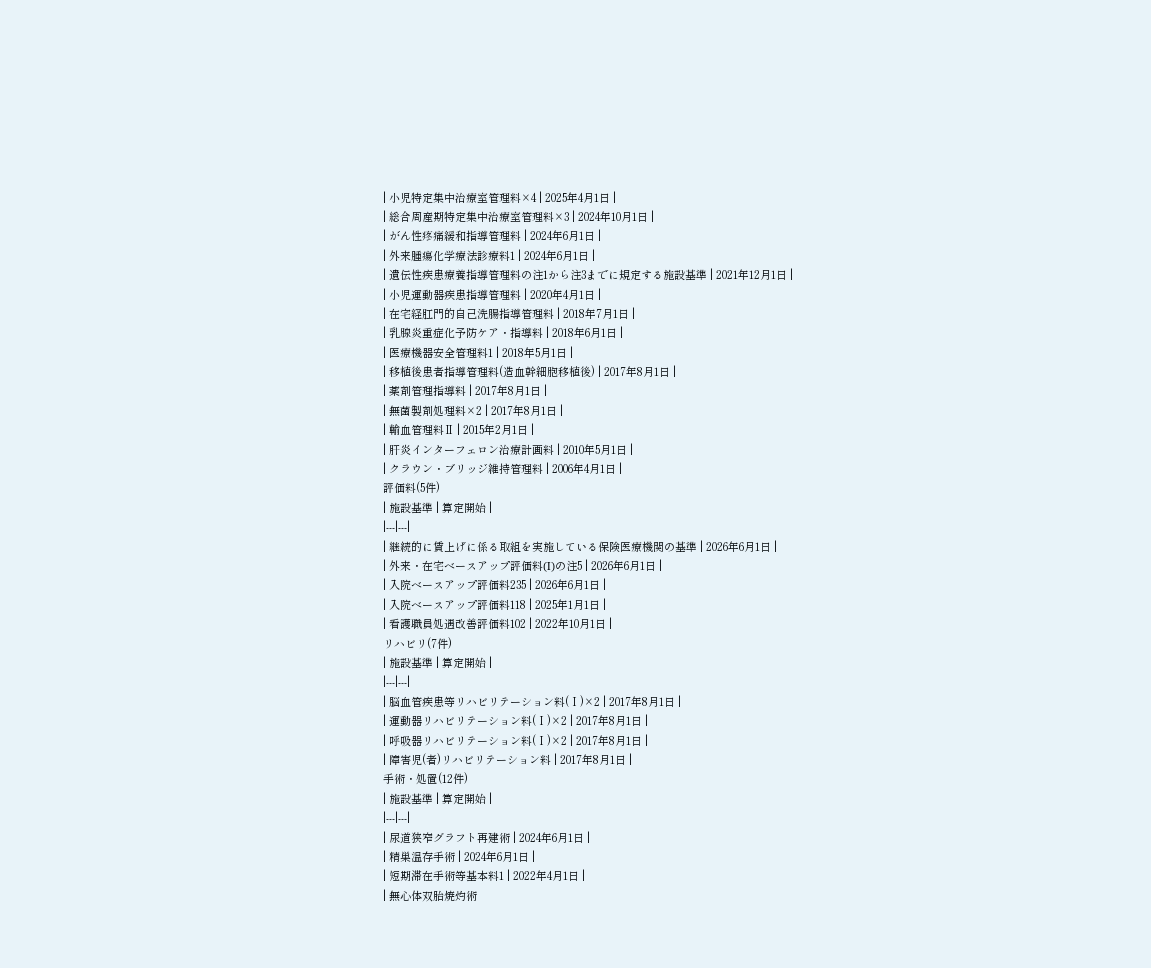| 小児特定集中治療室管理料×4 | 2025年4月1日 |
| 総合周産期特定集中治療室管理料×3 | 2024年10月1日 |
| がん性疼痛緩和指導管理料 | 2024年6月1日 |
| 外来腫瘍化学療法診療料1 | 2024年6月1日 |
| 遺伝性疾患療養指導管理料の注1から注3までに規定する施設基準 | 2021年12月1日 |
| 小児運動器疾患指導管理料 | 2020年4月1日 |
| 在宅経肛門的自己洗腸指導管理料 | 2018年7月1日 |
| 乳腺炎重症化予防ケア・指導料 | 2018年6月1日 |
| 医療機器安全管理料1 | 2018年5月1日 |
| 移植後患者指導管理料(造血幹細胞移植後) | 2017年8月1日 |
| 薬剤管理指導料 | 2017年8月1日 |
| 無菌製剤処理料×2 | 2017年8月1日 |
| 輸血管理料Ⅱ | 2015年2月1日 |
| 肝炎インターフェロン治療計画料 | 2010年5月1日 |
| クラウン・ブリッジ維持管理料 | 2006年4月1日 |
評価料(5件)
| 施設基準 | 算定開始 |
|---|---|
| 継続的に賃上げに係る取組を実施している保険医療機関の基準 | 2026年6月1日 |
| 外来・在宅ベースアップ評価料(I)の注5 | 2026年6月1日 |
| 入院ベースアップ評価料235 | 2026年6月1日 |
| 入院ベースアップ評価料118 | 2025年1月1日 |
| 看護職員処遇改善評価料102 | 2022年10月1日 |
リハビリ(7件)
| 施設基準 | 算定開始 |
|---|---|
| 脳血管疾患等リハビリテーション料(Ⅰ)×2 | 2017年8月1日 |
| 運動器リハビリテーション料(Ⅰ)×2 | 2017年8月1日 |
| 呼吸器リハビリテーション料(Ⅰ)×2 | 2017年8月1日 |
| 障害児(者)リハビリテーション料 | 2017年8月1日 |
手術・処置(12件)
| 施設基準 | 算定開始 |
|---|---|
| 尿道狭窄グラフト再建術 | 2024年6月1日 |
| 精巣温存手術 | 2024年6月1日 |
| 短期滞在手術等基本料1 | 2022年4月1日 |
| 無心体双胎焼灼術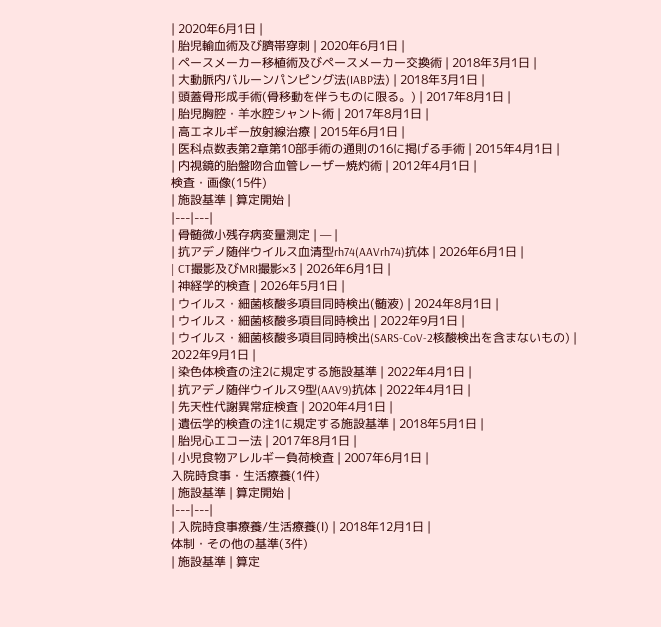| 2020年6月1日 |
| 胎児輸血術及び臍帯穿刺 | 2020年6月1日 |
| ペースメーカー移植術及びペースメーカー交換術 | 2018年3月1日 |
| 大動脈内バルーンパンピング法(IABP法) | 2018年3月1日 |
| 頭蓋骨形成手術(骨移動を伴うものに限る。) | 2017年8月1日 |
| 胎児胸腔・羊水腔シャント術 | 2017年8月1日 |
| 高エネルギー放射線治療 | 2015年6月1日 |
| 医科点数表第2章第10部手術の通則の16に掲げる手術 | 2015年4月1日 |
| 内視鏡的胎盤吻合血管レーザー焼灼術 | 2012年4月1日 |
検査・画像(15件)
| 施設基準 | 算定開始 |
|---|---|
| 骨髄微小残存病変量測定 | — |
| 抗アデノ随伴ウイルス血清型rh74(AAVrh74)抗体 | 2026年6月1日 |
| CT撮影及びMRI撮影×3 | 2026年6月1日 |
| 神経学的検査 | 2026年5月1日 |
| ウイルス・細菌核酸多項目同時検出(髄液) | 2024年8月1日 |
| ウイルス・細菌核酸多項目同時検出 | 2022年9月1日 |
| ウイルス・細菌核酸多項目同時検出(SARS-CoV-2核酸検出を含まないもの) | 2022年9月1日 |
| 染色体検査の注2に規定する施設基準 | 2022年4月1日 |
| 抗アデノ随伴ウイルス9型(AAV9)抗体 | 2022年4月1日 |
| 先天性代謝異常症検査 | 2020年4月1日 |
| 遺伝学的検査の注1に規定する施設基準 | 2018年5月1日 |
| 胎児心エコー法 | 2017年8月1日 |
| 小児食物アレルギー負荷検査 | 2007年6月1日 |
入院時食事・生活療養(1件)
| 施設基準 | 算定開始 |
|---|---|
| 入院時食事療養/生活療養(Ⅰ) | 2018年12月1日 |
体制・その他の基準(3件)
| 施設基準 | 算定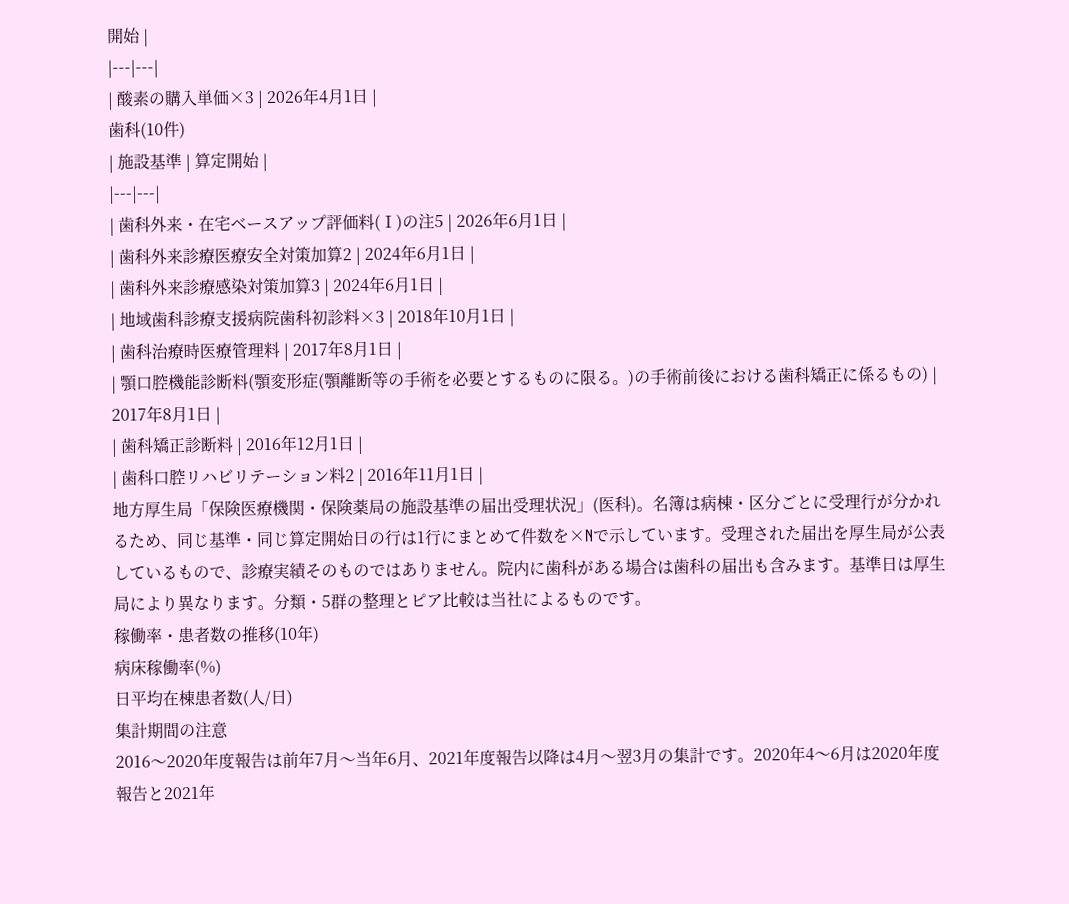開始 |
|---|---|
| 酸素の購入単価×3 | 2026年4月1日 |
歯科(10件)
| 施設基準 | 算定開始 |
|---|---|
| 歯科外来・在宅ベースアップ評価料(Ⅰ)の注5 | 2026年6月1日 |
| 歯科外来診療医療安全対策加算2 | 2024年6月1日 |
| 歯科外来診療感染対策加算3 | 2024年6月1日 |
| 地域歯科診療支援病院歯科初診料×3 | 2018年10月1日 |
| 歯科治療時医療管理料 | 2017年8月1日 |
| 顎口腔機能診断料(顎変形症(顎離断等の手術を必要とするものに限る。)の手術前後における歯科矯正に係るもの) | 2017年8月1日 |
| 歯科矯正診断料 | 2016年12月1日 |
| 歯科口腔リハビリテーション料2 | 2016年11月1日 |
地方厚生局「保険医療機関・保険薬局の施設基準の届出受理状況」(医科)。名簿は病棟・区分ごとに受理行が分かれるため、同じ基準・同じ算定開始日の行は1行にまとめて件数を×Nで示しています。受理された届出を厚生局が公表しているもので、診療実績そのものではありません。院内に歯科がある場合は歯科の届出も含みます。基準日は厚生局により異なります。分類・5群の整理とピア比較は当社によるものです。
稼働率・患者数の推移(10年)
病床稼働率(%)
日平均在棟患者数(人/日)
集計期間の注意
2016〜2020年度報告は前年7月〜当年6月、2021年度報告以降は4月〜翌3月の集計です。2020年4〜6月は2020年度報告と2021年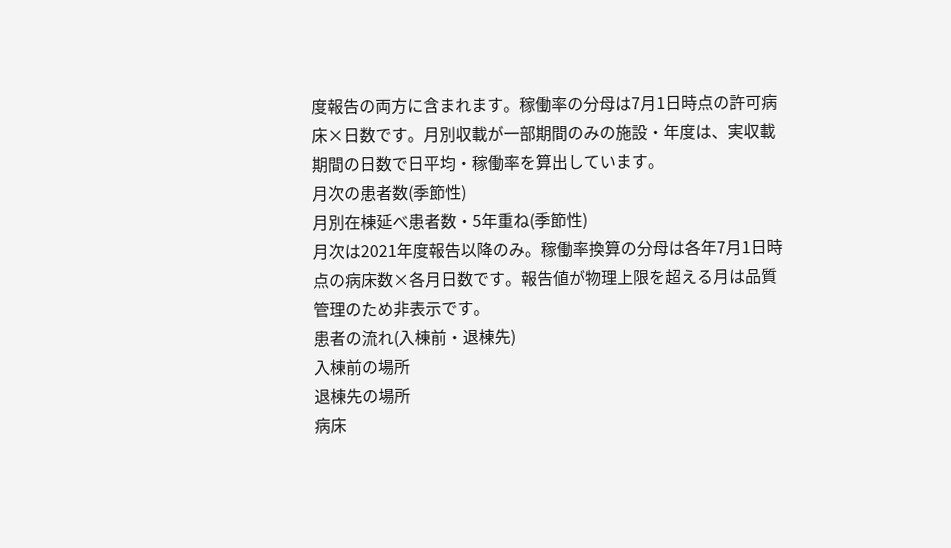度報告の両方に含まれます。稼働率の分母は7月1日時点の許可病床×日数です。月別収載が一部期間のみの施設・年度は、実収載期間の日数で日平均・稼働率を算出しています。
月次の患者数(季節性)
月別在棟延べ患者数・5年重ね(季節性)
月次は2021年度報告以降のみ。稼働率換算の分母は各年7月1日時点の病床数×各月日数です。報告値が物理上限を超える月は品質管理のため非表示です。
患者の流れ(入棟前・退棟先)
入棟前の場所
退棟先の場所
病床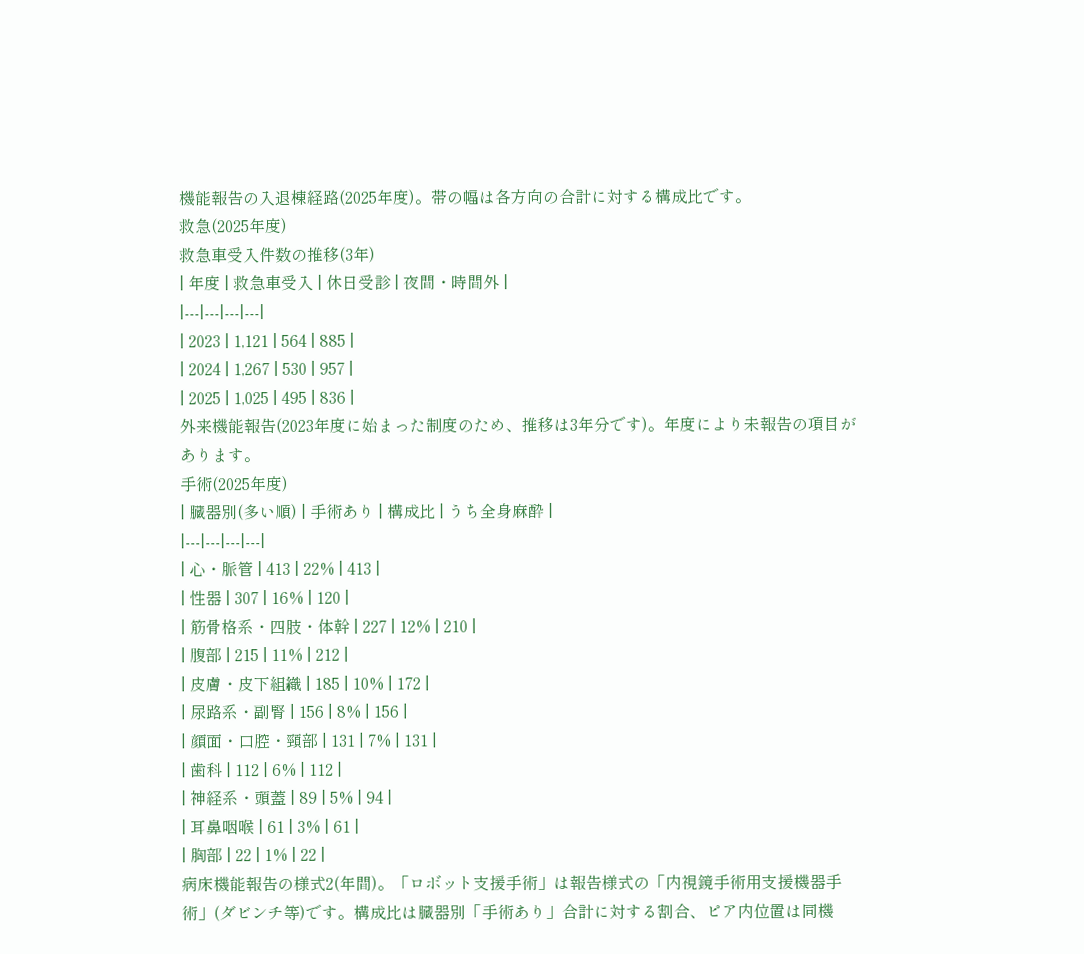機能報告の入退棟経路(2025年度)。帯の幅は各方向の合計に対する構成比です。
救急(2025年度)
救急車受入件数の推移(3年)
| 年度 | 救急車受入 | 休日受診 | 夜間・時間外 |
|---|---|---|---|
| 2023 | 1,121 | 564 | 885 |
| 2024 | 1,267 | 530 | 957 |
| 2025 | 1,025 | 495 | 836 |
外来機能報告(2023年度に始まった制度のため、推移は3年分です)。年度により未報告の項目があります。
手術(2025年度)
| 臓器別(多い順) | 手術あり | 構成比 | うち全身麻酔 |
|---|---|---|---|
| 心・脈管 | 413 | 22% | 413 |
| 性器 | 307 | 16% | 120 |
| 筋骨格系・四肢・体幹 | 227 | 12% | 210 |
| 腹部 | 215 | 11% | 212 |
| 皮膚・皮下組織 | 185 | 10% | 172 |
| 尿路系・副腎 | 156 | 8% | 156 |
| 顔面・口腔・頸部 | 131 | 7% | 131 |
| 歯科 | 112 | 6% | 112 |
| 神経系・頭蓋 | 89 | 5% | 94 |
| 耳鼻咽喉 | 61 | 3% | 61 |
| 胸部 | 22 | 1% | 22 |
病床機能報告の様式2(年間)。「ロボット支援手術」は報告様式の「内視鏡手術用支援機器手術」(ダビンチ等)です。構成比は臓器別「手術あり」合計に対する割合、ピア内位置は同機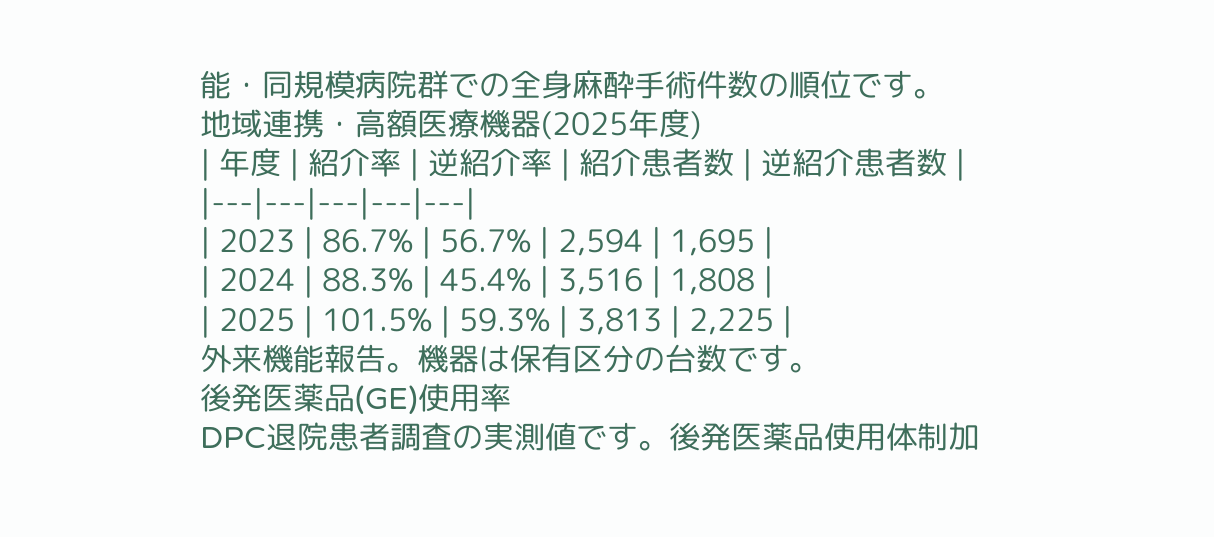能・同規模病院群での全身麻酔手術件数の順位です。
地域連携・高額医療機器(2025年度)
| 年度 | 紹介率 | 逆紹介率 | 紹介患者数 | 逆紹介患者数 |
|---|---|---|---|---|
| 2023 | 86.7% | 56.7% | 2,594 | 1,695 |
| 2024 | 88.3% | 45.4% | 3,516 | 1,808 |
| 2025 | 101.5% | 59.3% | 3,813 | 2,225 |
外来機能報告。機器は保有区分の台数です。
後発医薬品(GE)使用率
DPC退院患者調査の実測値です。後発医薬品使用体制加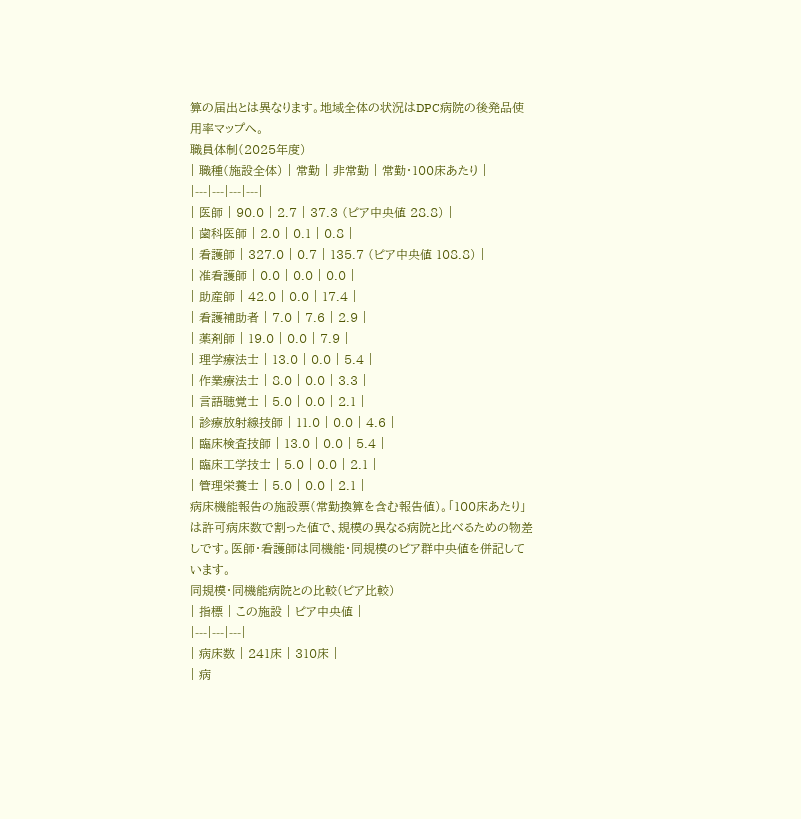算の届出とは異なります。地域全体の状況はDPC病院の後発品使用率マップへ。
職員体制(2025年度)
| 職種(施設全体) | 常勤 | 非常勤 | 常勤・100床あたり |
|---|---|---|---|
| 医師 | 90.0 | 2.7 | 37.3 (ピア中央値 28.8) |
| 歯科医師 | 2.0 | 0.1 | 0.8 |
| 看護師 | 327.0 | 0.7 | 135.7 (ピア中央値 108.8) |
| 准看護師 | 0.0 | 0.0 | 0.0 |
| 助産師 | 42.0 | 0.0 | 17.4 |
| 看護補助者 | 7.0 | 7.6 | 2.9 |
| 薬剤師 | 19.0 | 0.0 | 7.9 |
| 理学療法士 | 13.0 | 0.0 | 5.4 |
| 作業療法士 | 8.0 | 0.0 | 3.3 |
| 言語聴覚士 | 5.0 | 0.0 | 2.1 |
| 診療放射線技師 | 11.0 | 0.0 | 4.6 |
| 臨床検査技師 | 13.0 | 0.0 | 5.4 |
| 臨床工学技士 | 5.0 | 0.0 | 2.1 |
| 管理栄養士 | 5.0 | 0.0 | 2.1 |
病床機能報告の施設票(常勤換算を含む報告値)。「100床あたり」は許可病床数で割った値で、規模の異なる病院と比べるための物差しです。医師・看護師は同機能・同規模のピア群中央値を併記しています。
同規模・同機能病院との比較(ピア比較)
| 指標 | この施設 | ピア中央値 |
|---|---|---|
| 病床数 | 241床 | 310床 |
| 病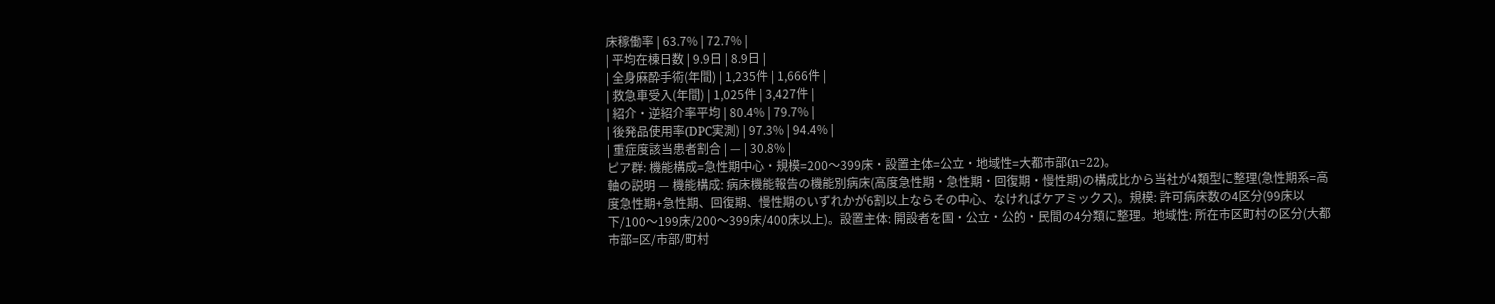床稼働率 | 63.7% | 72.7% |
| 平均在棟日数 | 9.9日 | 8.9日 |
| 全身麻酔手術(年間) | 1,235件 | 1,666件 |
| 救急車受入(年間) | 1,025件 | 3,427件 |
| 紹介・逆紹介率平均 | 80.4% | 79.7% |
| 後発品使用率(DPC実測) | 97.3% | 94.4% |
| 重症度該当患者割合 | — | 30.8% |
ピア群: 機能構成=急性期中心・規模=200〜399床・設置主体=公立・地域性=大都市部(n=22)。
軸の説明 — 機能構成: 病床機能報告の機能別病床(高度急性期・急性期・回復期・慢性期)の構成比から当社が4類型に整理(急性期系=高度急性期+急性期、回復期、慢性期のいずれかが6割以上ならその中心、なければケアミックス)。規模: 許可病床数の4区分(99床以下/100〜199床/200〜399床/400床以上)。設置主体: 開設者を国・公立・公的・民間の4分類に整理。地域性: 所在市区町村の区分(大都市部=区/市部/町村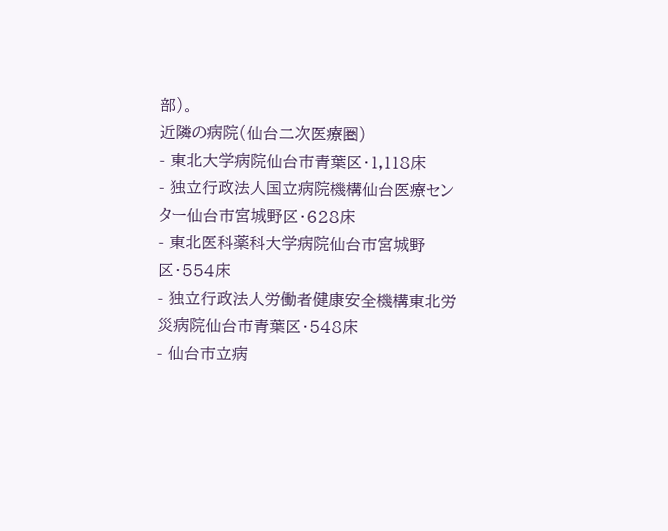部)。
近隣の病院(仙台二次医療圏)
- 東北大学病院仙台市青葉区・1,118床
- 独立行政法人国立病院機構仙台医療センター仙台市宮城野区・628床
- 東北医科薬科大学病院仙台市宮城野区・554床
- 独立行政法人労働者健康安全機構東北労災病院仙台市青葉区・548床
- 仙台市立病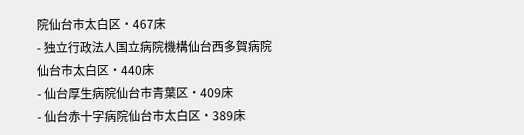院仙台市太白区・467床
- 独立行政法人国立病院機構仙台西多賀病院仙台市太白区・440床
- 仙台厚生病院仙台市青葉区・409床
- 仙台赤十字病院仙台市太白区・389床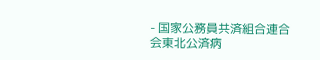- 国家公務員共済組合連合会東北公済病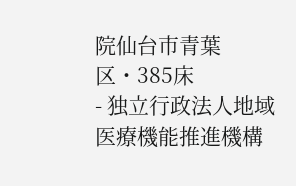院仙台市青葉区・385床
- 独立行政法人地域医療機能推進機構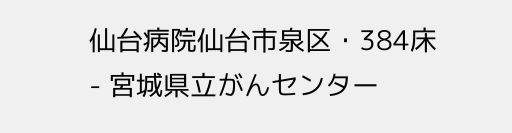仙台病院仙台市泉区・384床
- 宮城県立がんセンター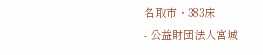名取市・383床
- 公益財団法人宮城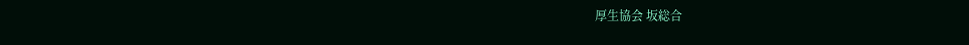厚生協会 坂総合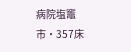病院塩竈市・357床